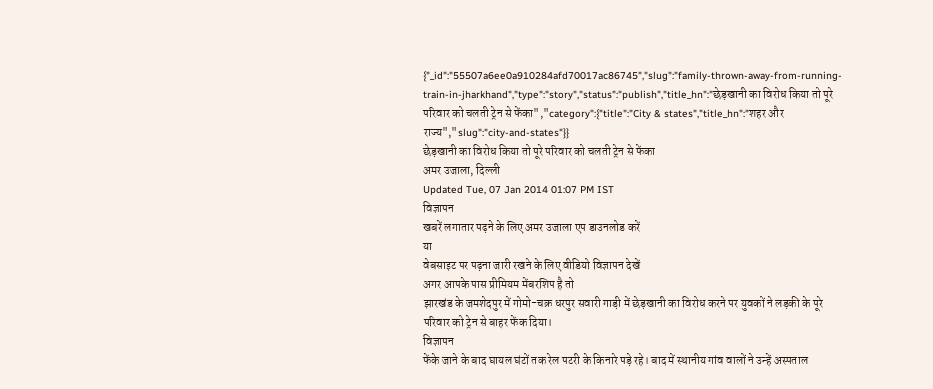{"_id":"55507a6ee0a910284afd70017ac86745","slug":"family-thrown-away-from-running-train-in-jharkhand","type":"story","status":"publish","title_hn":"छेड़खानी का विरोध किया तो पूरे परिवार को चलती ट्रेन से फेंका","category":{"title":"City & states","title_hn":"शहर और राज्य","slug":"city-and-states"}}
छेड़खानी का विरोध किया तो पूरे परिवार को चलती ट्रेन से फेंका
अमर उजाला, दिल्ली
Updated Tue, 07 Jan 2014 01:07 PM IST
विज्ञापन
खबरें लगातार पढ़ने के लिए अमर उजाला एप डाउनलोड करें
या
वेबसाइट पर पढ़ना जारी रखने के लिए वीडियो विज्ञापन देखें
अगर आपके पास प्रीमियम मेंबरशिप है तो
झारखंड के जमशेदपुर में गोमो-चक्र धरपुर सवारी गाड़ी में छेड़खानी का विरोध करने पर युवकों ने लड़की के पूरे परिवार को ट्रेन से बाहर फेंक दिया।
विज्ञापन
फेंके जाने के बाद घायल घंटों तक रेल पटरी के किनारे पड़े रहे। बाद में स्थानीय गांव वालों ने उन्हें अस्पताल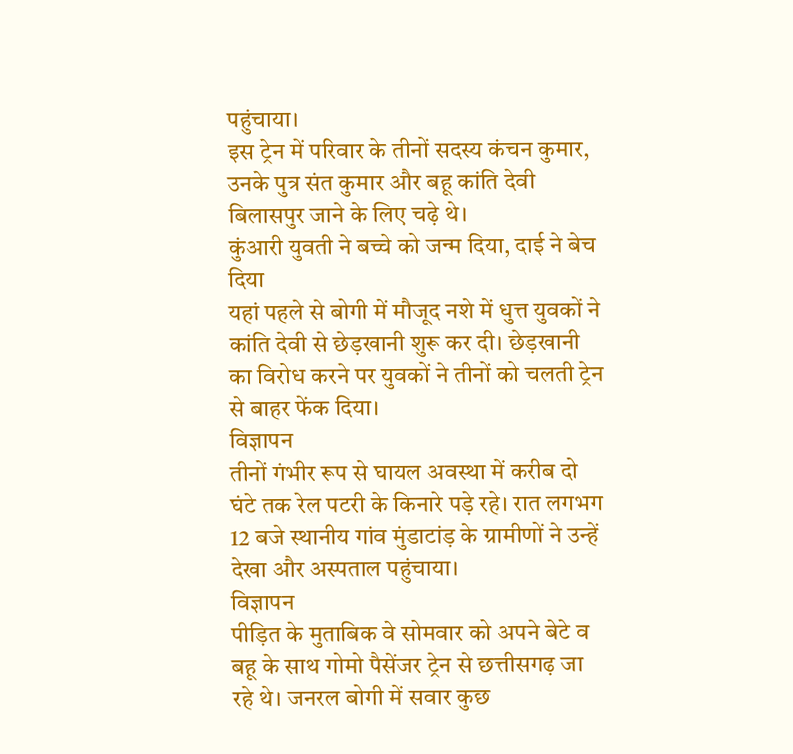पहुंचाया।
इस ट्रेन में परिवार के तीनों सदस्य कंचन कुमार, उनके पुत्र संत कुमार और बहू कांति देवी बिलासपुर जाने के लिए चढ़े थे।
कुंआरी युवती ने बच्चे को जन्म दिया, दाई ने बेच दिया
यहां पहले से बोगी में मौजूद नशे में धुत्त युवकों ने कांति देवी से छेड़खानी शुरू कर दी। छेड़खानी का विरोध करने पर युवकों ने तीनों को चलती ट्रेन से बाहर फेंक दिया।
विज्ञापन
तीनों गंभीर रूप से घायल अवस्था में करीब दो घंटे तक रेल पटरी के किनारे पड़े रहे। रात लगभग 12 बजे स्थानीय गांव मुंडाटांड़ के ग्रामीणों ने उन्हें देखा और अस्पताल पहुंचाया।
विज्ञापन
पीड़ित के मुताबिक वे सोमवार को अपने बेटे व बहू के साथ गोमो पैसेंजर ट्रेन से छत्तीसगढ़ जा रहे थे। जनरल बोगी में सवार कुछ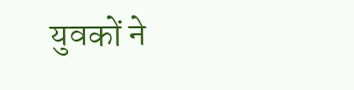युवकों ने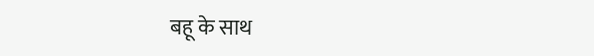बहू के साथ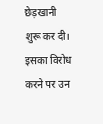छेड़खानी शुरू कर दी। इसका विरोध करने पर उन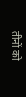तीनों को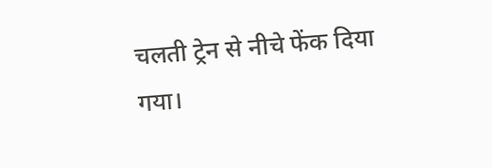चलती ट्रेन से नीचे फेंक दिया गया।